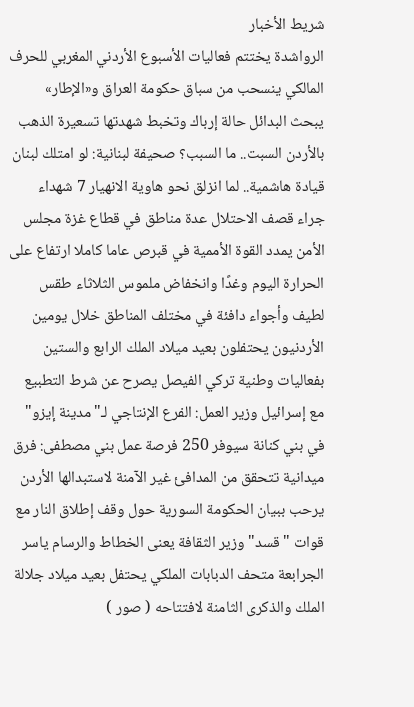شريط الأخبار
الرواشدة يختتم فعاليات الأسبوع الأردني المغربي للحرف المالكي ينسحب من سباق حكومة العراق و«الإطار» يبحث البدائل حالة إرباك وتخبط شهدتها تسعيرة الذهب بالأردن السبت.. ما السبب؟ صحيفة لبنانية: لو امتلك لبنان قيادة هاشمية.. لما انزلق نحو هاوية الانهيار 7 شهداء جراء قصف الاحتلال عدة مناطق في قطاع غزة مجلس الأمن يمدد القوة الأممية في قبرص عاما كاملا ارتفاع على الحرارة اليوم وغدًا وانخفاض ملموس الثلاثاء طقس لطيف وأجواء دافئة في مختلف المناطق خلال يومين الأردنيون يحتفلون بعيد ميلاد الملك الرابع والستين بفعاليات وطنية تركي الفيصل يصرح عن شرط التطبيع مع إسرائيل وزير العمل: الفرع الإنتاجي لـ"مدينة إيزو" في بني كنانة سيوفر 250 فرصة عمل بني مصطفى: فرق ميدانية تتحقق من المدافئ غير الآمنة لاستبدالها الأردن يرحب ببيان الحكومة السورية حول وقف إطلاق النار مع قوات "قسد" وزير الثقافة يعنى الخطاط والرسام ياسر الجرابعة متحف الدبابات الملكي يحتفل بعيد ميلاد جلالة الملك والذكرى الثامنة لافتتاحه ( صور )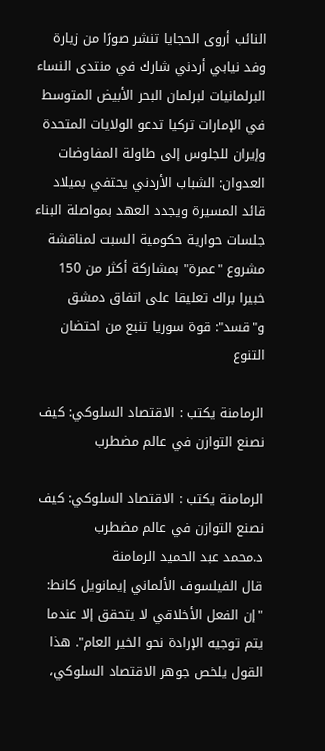النائب أروى الحجايا تنشر صورًا من زيارة وفد نيابي أردني شارك في منتدى النساء البرلمانيات لبرلمان البحر الأبيض المتوسط في الإمارات تركيا تدعو الولايات المتحدة وإيران للجلوس إلى طاولة المفاوضات العدوان: الشباب الأردني يحتفي بميلاد قائد المسيرة ويجدد العهد بمواصلة البناء جلسات حوارية حكومية السبت لمناقشة مشروع "عمرة" بمشاركة أكثر من 150 خبيرا براك تعليقا على اتفاق دمشق و"قسد": قوة سوريا تنبع من احتضان التنوع

الرمامنة يكتب : الاقتصاد السلوكي: كيف نصنع التوازن في عالم مضطرب

الرمامنة يكتب : الاقتصاد السلوكي: كيف نصنع التوازن في عالم مضطرب
د.محمد عبد الحميد الرمامنة
قال الفيلسوف الألماني إيمانويل كانط: "إن الفعل الأخلاقي لا يتحقق إلا عندما يتم توجيه الإرادة نحو الخير العام". هذا القول يلخص جوهر الاقتصاد السلوكي،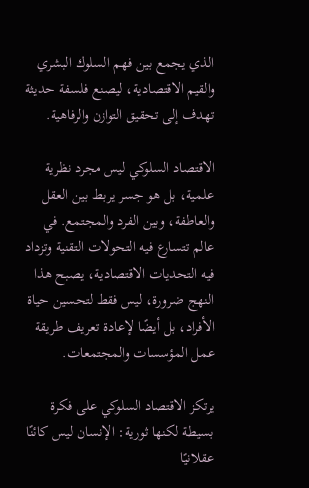الذي يجمع بين فهم السلوك البشري والقيم الاقتصادية، ليصنع فلسفة حديثة تهدف إلى تحقيق التوازن والرفاهية.

الاقتصاد السلوكي ليس مجرد نظرية علمية، بل هو جسر يربط بين العقل والعاطفة، وبين الفرد والمجتمع. في عالم تتسارع فيه التحولات التقنية وتزداد فيه التحديات الاقتصادية، يصبح هذا النهج ضرورة، ليس فقط لتحسين حياة الأفراد، بل أيضًا لإعادة تعريف طريقة عمل المؤسسات والمجتمعات.

يرتكز الاقتصاد السلوكي على فكرة بسيطة لكنها ثورية: الإنسان ليس كائنًا عقلانيًا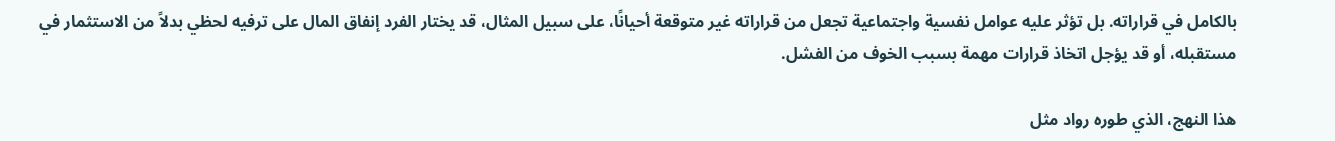بالكامل في قراراته. بل تؤثر عليه عوامل نفسية واجتماعية تجعل من قراراته غير متوقعة أحيانًا، على سبيل المثال، قد يختار الفرد إنفاق المال على ترفيه لحظي بدلاً من الاستثمار في مستقبله، أو قد يؤجل اتخاذ قرارات مهمة بسبب الخوف من الفشل.

هذا النهج، الذي طوره رواد مثل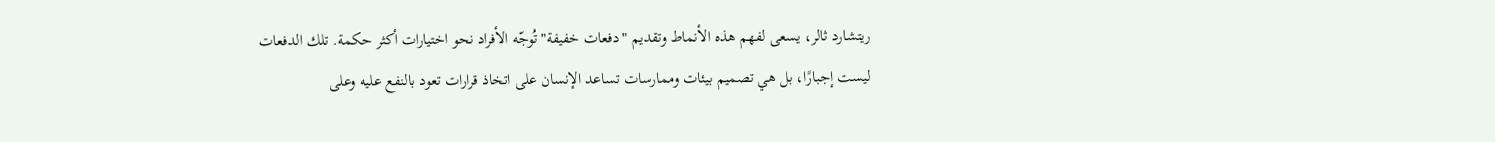ريتشارد ثالر، يسعى لفهم هذه الأنماط وتقديم "دفعات خفيفة" تُوجّه الأفراد نحو اختيارات أكثر حكمة. تلك الدفعات ليست إجبارًا، بل هي تصميم بيئات وممارسات تساعد الإنسان على اتخاذ قرارات تعود بالنفع عليه وعلى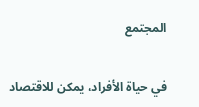المجتمع

في حياة الأفراد، يمكن للاقتصاد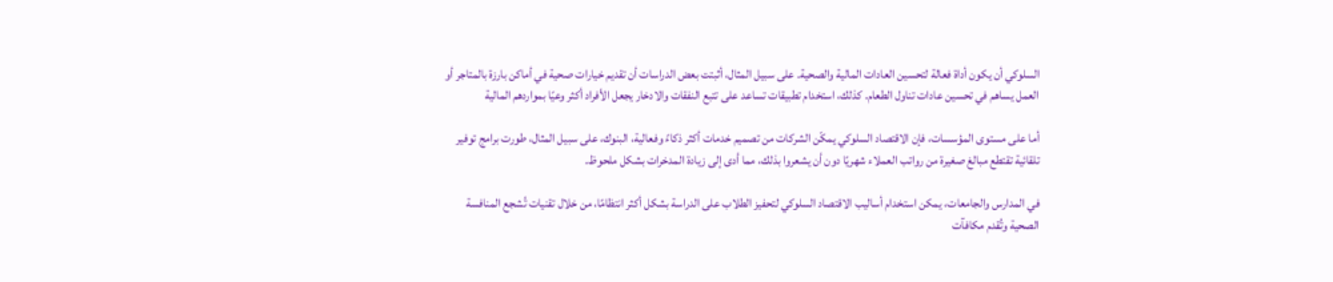السلوكي أن يكون أداة فعالة لتحسين العادات المالية والصحية. على سبيل المثال، أثبتت بعض الدراسات أن تقديم خيارات صحية في أماكن بارزة بالمتاجر أو العمل يساهم في تحسين عادات تناول الطعام. كذلك، استخدام تطبيقات تساعد على تتبع النفقات والادخار يجعل الأفراد أكثر وعيًا بمواردهم المالية

أما على مستوى المؤسسات، فإن الاقتصاد السلوكي يمكّن الشركات من تصميم خدمات أكثر ذكاءً وفعالية، البنوك، على سبيل المثال، طورت برامج توفير تلقائية تقتطع مبالغ صغيرة من رواتب العملاء شهريًا دون أن يشعروا بذلك، مما أدى إلى زيادة المدخرات بشكل ملحوظ.

في المدارس والجامعات، يمكن استخدام أساليب الاقتصاد السلوكي لتحفيز الطلاب على الدراسة بشكل أكثر انتظامًا، من خلال تقنيات تُشجع المنافسة الصحية وتُقدم مكافآت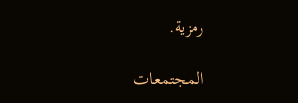رمزية.

المجتمعات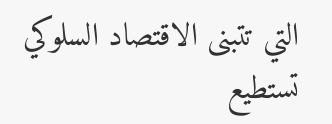التي تتبنى الاقتصاد السلوكي تستطيع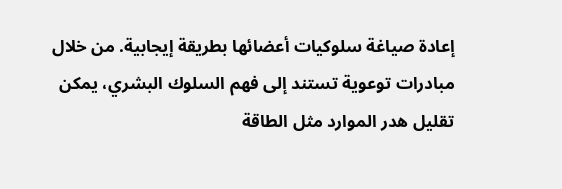إعادة صياغة سلوكيات أعضائها بطريقة إيجابية. من خلال مبادرات توعوية تستند إلى فهم السلوك البشري، يمكن تقليل هدر الموارد مثل الطاقة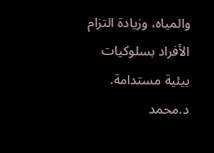والمياه، وزيادة التزام الأفراد بسلوكيات بيئية مستدامة.
د.محمد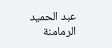عبد الحميد الرمامنة